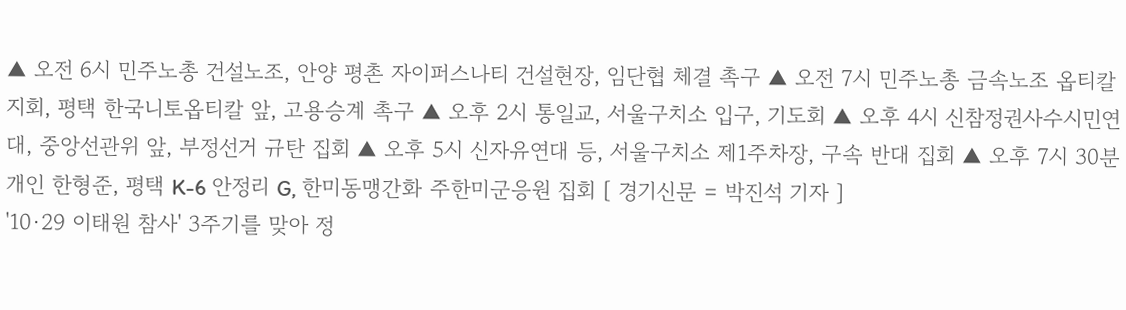▲ 오전 6시 민주노총 건설노조, 안양 평촌 자이퍼스나티 건설현장, 임단협 체결 촉구 ▲ 오전 7시 민주노총 금속노조 옵티칼지회, 평택 한국니토옵티칼 앞, 고용승계 촉구 ▲ 오후 2시 통일교, 서울구치소 입구, 기도회 ▲ 오후 4시 신참정권사수시민연대, 중앙선관위 앞, 부정선거 규탄 집회 ▲ 오후 5시 신자유연대 등, 서울구치소 제1주차장, 구속 반대 집회 ▲ 오후 7시 30분 개인 한형준, 평택 K-6 안정리 G, 한미동맹간화 주한미군응원 집회 [ 경기신문 = 박진석 기자 ]
'10·29 이태원 참사' 3주기를 맞아 정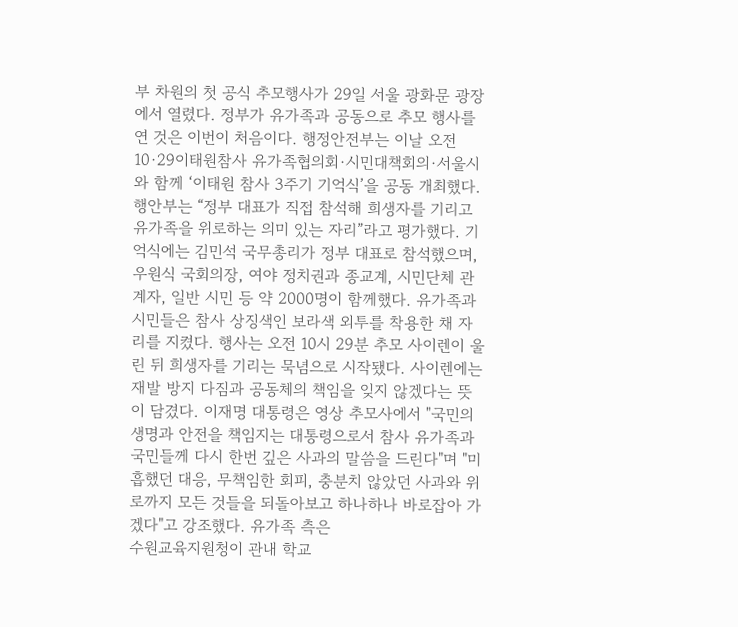부 차원의 첫 공식 추모행사가 29일 서울 광화문 광장에서 열렸다. 정부가 유가족과 공동으로 추모 행사를 연 것은 이번이 처음이다. 행정안전부는 이날 오전 10·29이태원참사 유가족협의회·시민대책회의·서울시와 함께 ‘이태원 참사 3주기 기억식’을 공동 개최했다. 행안부는 “정부 대표가 직접 참석해 희생자를 기리고 유가족을 위로하는 의미 있는 자리”라고 평가했다. 기억식에는 김민석 국무총리가 정부 대표로 참석했으며, 우원식 국회의장, 여야 정치권과 종교계, 시민단체 관계자, 일반 시민 등 약 2000명이 함께했다. 유가족과 시민들은 참사 상징색인 보라색 외투를 착용한 채 자리를 지켰다. 행사는 오전 10시 29분 추모 사이렌이 울린 뒤 희생자를 기리는 묵념으로 시작됐다. 사이렌에는 재발 방지 다짐과 공동체의 책임을 잊지 않겠다는 뜻이 담겼다. 이재명 대통령은 영상 추모사에서 "국민의 생명과 안전을 책임지는 대통령으로서 참사 유가족과 국민들께 다시 한번 깊은 사과의 말씀을 드린다"며 "미흡했던 대응, 무책임한 회피, 충분치 않았던 사과와 위로까지 모든 것들을 되돌아보고 하나하나 바로잡아 가겠다"고 강조했다. 유가족 측은
수원교육지원청이 관내 학교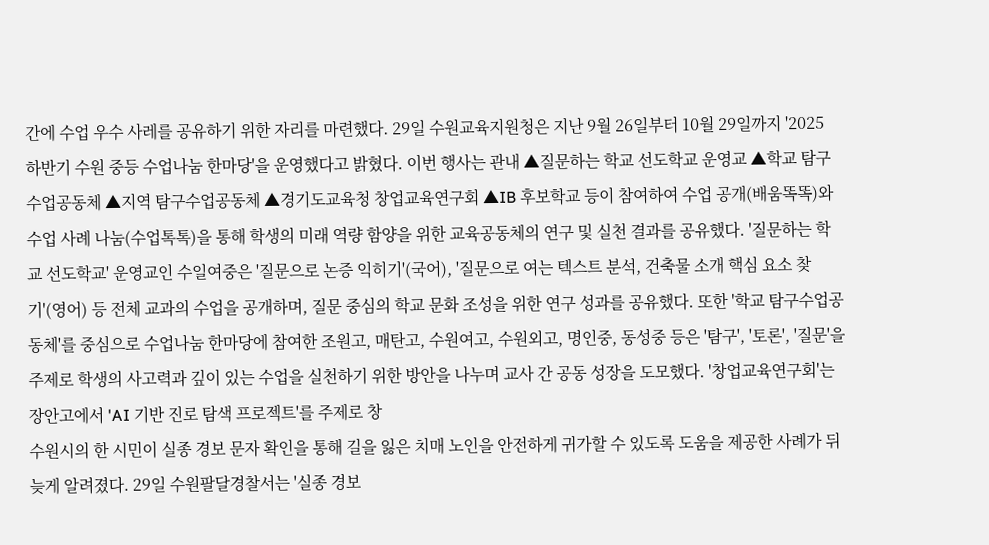간에 수업 우수 사레를 공유하기 위한 자리를 마련했다. 29일 수원교육지원청은 지난 9월 26일부터 10월 29일까지 '2025 하반기 수원 중등 수업나눔 한마당'을 운영했다고 밝혔다. 이번 행사는 관내 ▲질문하는 학교 선도학교 운영교 ▲학교 탐구수업공동체 ▲지역 탐구수업공동체 ▲경기도교육청 창업교육연구회 ▲IB 후보학교 등이 참여하여 수업 공개(배움똑똑)와 수업 사례 나눔(수업톡톡)을 통해 학생의 미래 역량 함양을 위한 교육공동체의 연구 및 실천 결과를 공유했다. '질문하는 학교 선도학교' 운영교인 수일여중은 '질문으로 논증 익히기'(국어), '질문으로 여는 텍스트 분석, 건축물 소개 핵심 요소 찾기'(영어) 등 전체 교과의 수업을 공개하며, 질문 중심의 학교 문화 조성을 위한 연구 성과를 공유했다. 또한 '학교 탐구수업공동체'를 중심으로 수업나눔 한마당에 참여한 조원고, 매탄고, 수원여고, 수원외고, 명인중, 동성중 등은 '탐구', '토론', '질문'을 주제로 학생의 사고력과 깊이 있는 수업을 실천하기 위한 방안을 나누며 교사 간 공동 성장을 도모했다. '창업교육연구회'는 장안고에서 'AI 기반 진로 탐색 프로젝트'를 주제로 창
수원시의 한 시민이 실종 경보 문자 확인을 통해 길을 잃은 치매 노인을 안전하게 귀가할 수 있도록 도움을 제공한 사례가 뒤늦게 알려졌다. 29일 수원팔달경찰서는 '실종 경보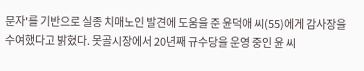문자'를 기반으로 실종 치매노인 발견에 도움을 준 윤덕애 씨(55)에게 감사장을 수여했다고 밝혔다. 못골시장에서 20년째 규수당을 운영 중인 윤 씨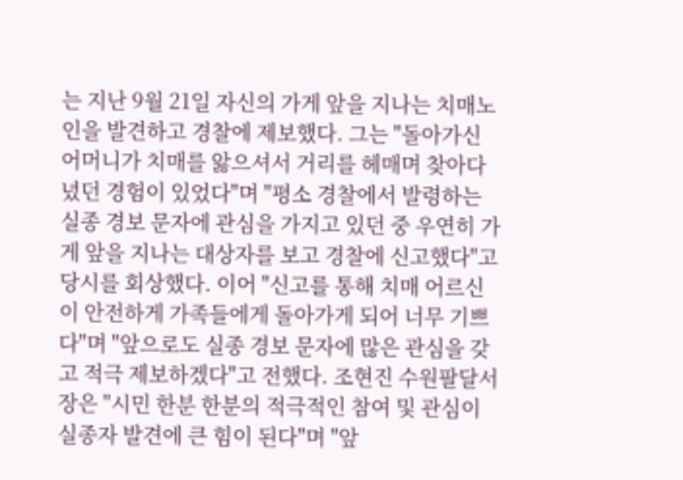는 지난 9월 21일 자신의 가게 앞을 지나는 치매노인을 발견하고 경찰에 제보했다. 그는 "돌아가신 어머니가 치매를 앓으셔서 거리를 헤매며 찾아다녔던 경험이 있었다"며 "평소 경찰에서 발령하는 실종 경보 문자에 관심을 가지고 있던 중 우연히 가게 앞을 지나는 대상자를 보고 경찰에 신고했다"고 당시를 회상했다. 이어 "신고를 통해 치매 어르신이 안전하게 가족들에게 돌아가게 되어 너무 기쁘다"며 "앞으로도 실종 경보 문자에 많은 관심을 갖고 적극 제보하겠다"고 전했다. 조현진 수원팔달서장은 "시민 한분 한분의 적극적인 참여 및 관심이 실종자 발견에 큰 힘이 된다"며 "앞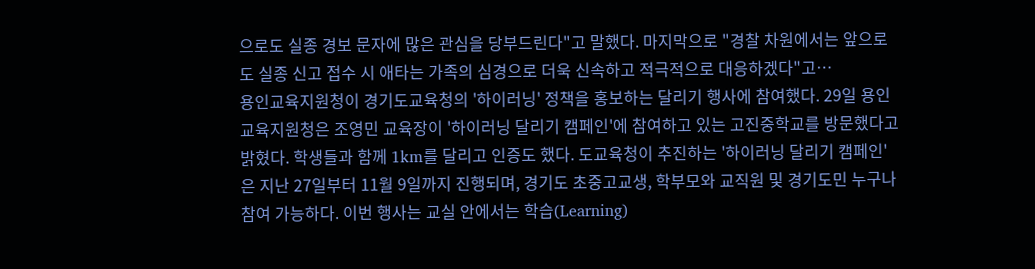으로도 실종 경보 문자에 많은 관심을 당부드린다"고 말했다. 마지막으로 "경찰 차원에서는 앞으로도 실종 신고 접수 시 애타는 가족의 심경으로 더욱 신속하고 적극적으로 대응하겠다"고…
용인교육지원청이 경기도교육청의 '하이러닝' 정책을 홍보하는 달리기 행사에 참여했다. 29일 용인교육지원청은 조영민 교육장이 '하이러닝 달리기 캠페인'에 참여하고 있는 고진중학교를 방문했다고 밝혔다. 학생들과 함께 1km를 달리고 인증도 했다. 도교육청이 추진하는 '하이러닝 달리기 캠페인'은 지난 27일부터 11월 9일까지 진행되며, 경기도 초중고교생, 학부모와 교직원 및 경기도민 누구나 참여 가능하다. 이번 행사는 교실 안에서는 학습(Learning)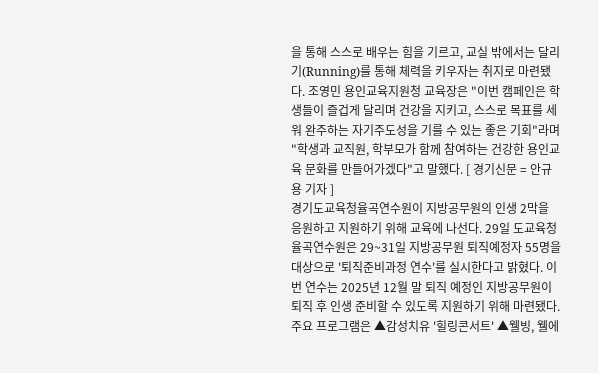을 통해 스스로 배우는 힘을 기르고, 교실 밖에서는 달리기(Running)를 통해 체력을 키우자는 취지로 마련됐다. 조영민 용인교육지원청 교육장은 "이번 캠페인은 학생들이 즐겁게 달리며 건강을 지키고, 스스로 목표를 세워 완주하는 자기주도성을 기를 수 있는 좋은 기회"라며 "학생과 교직원, 학부모가 함께 참여하는 건강한 용인교육 문화를 만들어가겠다"고 말했다. [ 경기신문 = 안규용 기자 ]
경기도교육청율곡연수원이 지방공무원의 인생 2막을 응원하고 지원하기 위해 교육에 나선다. 29일 도교육청율곡연수원은 29~31일 지방공무원 퇴직예정자 55명을 대상으로 '퇴직준비과정 연수'를 실시한다고 밝혔다. 이번 연수는 2025년 12월 말 퇴직 예정인 지방공무원이 퇴직 후 인생 준비할 수 있도록 지원하기 위해 마련됐다. 주요 프로그램은 ▲감성치유 '힐링콘서트' ▲웰빙, 웰에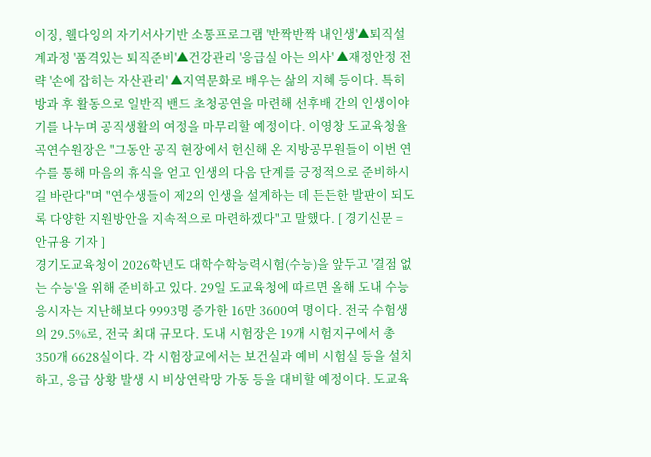이징, 웰다잉의 자기서사기반 소통프로그램 '반짝반짝 내인생'▲퇴직설계과정 '품격있는 퇴직준비'▲건강관리 '응급실 아는 의사' ▲재정안정 전략 '손에 잡히는 자산관리' ▲지역문화로 배우는 삶의 지혜 등이다. 특히 방과 후 활동으로 일반직 밴드 초청공연을 마련해 선후배 간의 인생이야기를 나누며 공직생활의 여정을 마무리할 예정이다. 이영창 도교육청율곡연수원장은 "그동안 공직 현장에서 헌신해 온 지방공무원들이 이번 연수를 통해 마음의 휴식을 얻고 인생의 다음 단계를 긍정적으로 준비하시길 바란다"며 "연수생들이 제2의 인생을 설계하는 데 든든한 발판이 되도록 다양한 지원방안을 지속적으로 마련하겠다"고 말했다. [ 경기신문 = 안규용 기자 ]
경기도교육청이 2026학년도 대학수학능력시험(수능)을 앞두고 '결점 없는 수능'을 위해 준비하고 있다. 29일 도교육청에 따르면 올해 도내 수능 응시자는 지난해보다 9993명 증가한 16만 3600여 명이다. 전국 수험생의 29.5%로, 전국 최대 규모다. 도내 시험장은 19개 시험지구에서 총 350개 6628실이다. 각 시험장교에서는 보건실과 예비 시험실 등을 설치하고, 응급 상황 발생 시 비상연락망 가동 등을 대비할 예정이다. 도교육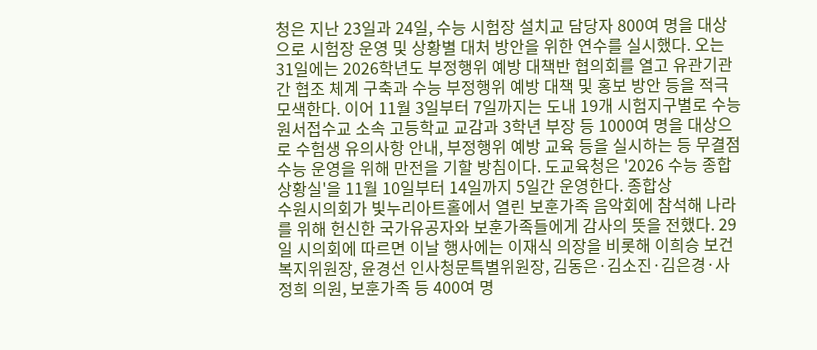청은 지난 23일과 24일, 수능 시험장 설치교 담당자 800여 명을 대상으로 시험장 운영 및 상황별 대처 방안을 위한 연수를 실시했다. 오는 31일에는 2026학년도 부정행위 예방 대책반 협의회를 열고 유관기관 간 협조 체계 구축과 수능 부정행위 예방 대책 및 홍보 방안 등을 적극 모색한다. 이어 11월 3일부터 7일까지는 도내 19개 시험지구별로 수능 원서접수교 소속 고등학교 교감과 3학년 부장 등 1000여 명을 대상으로 수험생 유의사항 안내, 부정행위 예방 교육 등을 실시하는 등 무결점 수능 운영을 위해 만전을 기할 방침이다. 도교육청은 '2026 수능 종합상황실'을 11월 10일부터 14일까지 5일간 운영한다. 종합상
수원시의회가 빛누리아트홀에서 열린 보훈가족 음악회에 참석해 나라를 위해 헌신한 국가유공자와 보훈가족들에게 감사의 뜻을 전했다. 29일 시의회에 따르면 이날 행사에는 이재식 의장을 비롯해 이희승 보건복지위원장, 윤경선 인사청문특별위원장, 김동은·김소진·김은경·사정희 의원, 보훈가족 등 400여 명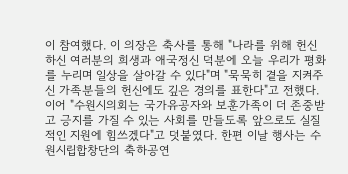이 참여했다. 이 의장은 축사를 통해 "나라를 위해 헌신하신 여러분의 희생과 애국정신 덕분에 오늘 우리가 평화를 누리며 일상을 살아갈 수 있다"며 "묵묵히 곁을 지켜주신 가족분들의 헌신에도 깊은 경의를 표한다"고 전했다. 이어 "수원시의회는 국가유공자와 보훈가족이 더 존중받고 긍지를 가질 수 있는 사회를 만들도록 앞으로도 실질적인 지원에 힘쓰겠다"고 덧붙였다. 한편 이날 행사는 수원시립합창단의 축하공연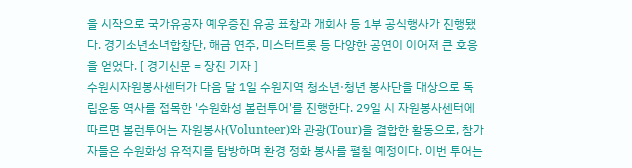을 시작으로 국가유공자 예우증진 유공 표창과 개회사 등 1부 공식행사가 진행됐다. 경기소년소녀합창단, 해금 연주, 미스터트롯 등 다양한 공연이 이어져 큰 호응을 얻었다. [ 경기신문 = 장진 기자 ]
수원시자원봉사센터가 다음 달 1일 수원지역 청소년·청년 봉사단을 대상으로 독립운동 역사를 접목한 '수원화성 볼런투어'를 진행한다. 29일 시 자원봉사센터에 따르면 볼런투어는 자원봉사(Volunteer)와 관광(Tour)을 결합한 활동으로, 참가자들은 수원화성 유적지를 탐방하며 환경 정화 봉사를 펼칠 예정이다. 이번 투어는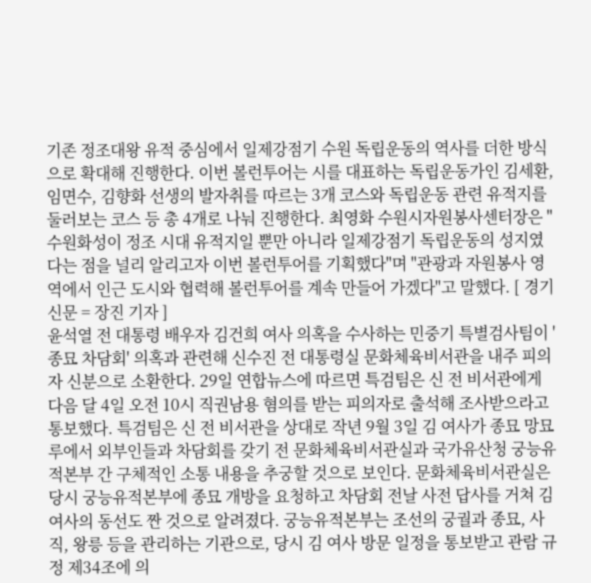기존 정조대왕 유적 중심에서 일제강점기 수원 독립운동의 역사를 더한 방식으로 확대해 진행한다. 이번 볼런투어는 시를 대표하는 독립운동가인 김세환, 임면수, 김향화 선생의 발자취를 따르는 3개 코스와 독립운동 관련 유적지를 둘러보는 코스 등 총 4개로 나눠 진행한다. 최영화 수원시자원봉사센터장은 "수원화성이 정조 시대 유적지일 뿐만 아니라 일제강점기 독립운동의 성지였다는 점을 널리 알리고자 이번 볼런투어를 기획했다"며 "관광과 자원봉사 영역에서 인근 도시와 협력해 볼런투어를 계속 만들어 가겠다"고 말했다. [ 경기신문 = 장진 기자 ]
윤석열 전 대통령 배우자 김건희 여사 의혹을 수사하는 민중기 특별검사팀이 '종묘 차담회' 의혹과 관련해 신수진 전 대통령실 문화체육비서관을 내주 피의자 신분으로 소환한다. 29일 연합뉴스에 따르면 특검팀은 신 전 비서관에게 다음 달 4일 오전 10시 직권남용 혐의를 받는 피의자로 출석해 조사받으라고 통보했다. 특검팀은 신 전 비서관을 상대로 작년 9월 3일 김 여사가 종묘 망묘루에서 외부인들과 차담회를 갖기 전 문화체육비서관실과 국가유산청 궁능유적본부 간 구체적인 소통 내용을 추궁할 것으로 보인다. 문화체육비서관실은 당시 궁능유적본부에 종묘 개방을 요청하고 차담회 전날 사전 답사를 거쳐 김 여사의 동선도 짠 것으로 알려졌다. 궁능유적본부는 조선의 궁궐과 종묘, 사직, 왕릉 등을 관리하는 기관으로, 당시 김 여사 방문 일정을 통보받고 관람 규정 제34조에 의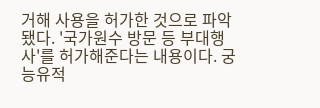거해 사용을 허가한 것으로 파악됐다. '국가원수 방문 등 부대행사'를 허가해준다는 내용이다. 궁능유적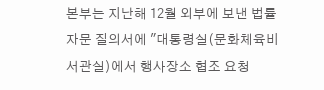본부는 지난해 12월 외부에 보낸 법률 자문 질의서에 "대통령실(문화체육비서관실)에서 행사장소 협조 요청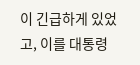이 긴급하게 있었고, 이를 대통령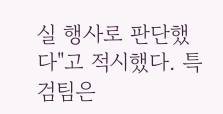실 행사로 판단했다"고 적시했다. 특검팀은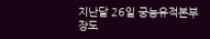지난달 26일 궁능유적본부장도